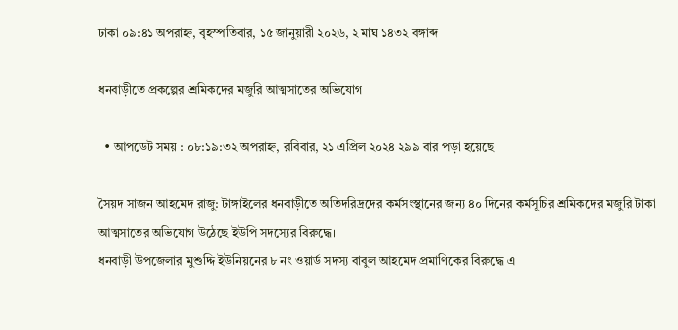ঢাকা ০৯:৪১ অপরাহ্ন, বৃহস্পতিবার, ১৫ জানুয়ারী ২০২৬, ২ মাঘ ১৪৩২ বঙ্গাব্দ

ধনবাড়ীতে প্রকল্পের শ্রমিকদের মজুরি আত্মসাতের অভিযোগ

  • আপডেট সময় : ০৮:১৯:৩২ অপরাহ্ন, রবিবার, ২১ এপ্রিল ২০২৪ ২৯৯ বার পড়া হয়েছে

সৈয়দ সাজন আহমেদ রাজু: টাঙ্গাইলের ধনবাড়ীতে অতিদরিদ্রদের কর্মসংস্থানের জন্য ৪০ দিনের কর্মসূচির শ্রমিকদের মজুরি টাকা আত্মসাতের অভিযোগ উঠেছে ইউপি সদস্যের বিরুদ্ধে।
ধনবাড়ী উপজেলার মুশুদ্দি ইউনিয়নের ৮ নং ওয়ার্ড সদস্য বাবুল আহমেদ প্রমাণিকের বিরুদ্ধে এ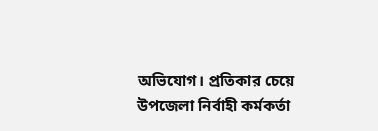অভিযোগ। প্রতিকার চেয়ে উপজেলা নির্বাহী কর্মকর্তা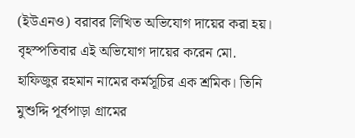(ইউএনও) বরাবর লিখিত অভিযোগ দায়ের করা হয়।
বৃহস্পতিবার এই অভিযোগ দায়ের করেন মো. হাফিজুর রহমান নামের কর্মসূচির এক শ্রমিক। তিনি মুশুদ্দি পূর্বপাড়া গ্রামের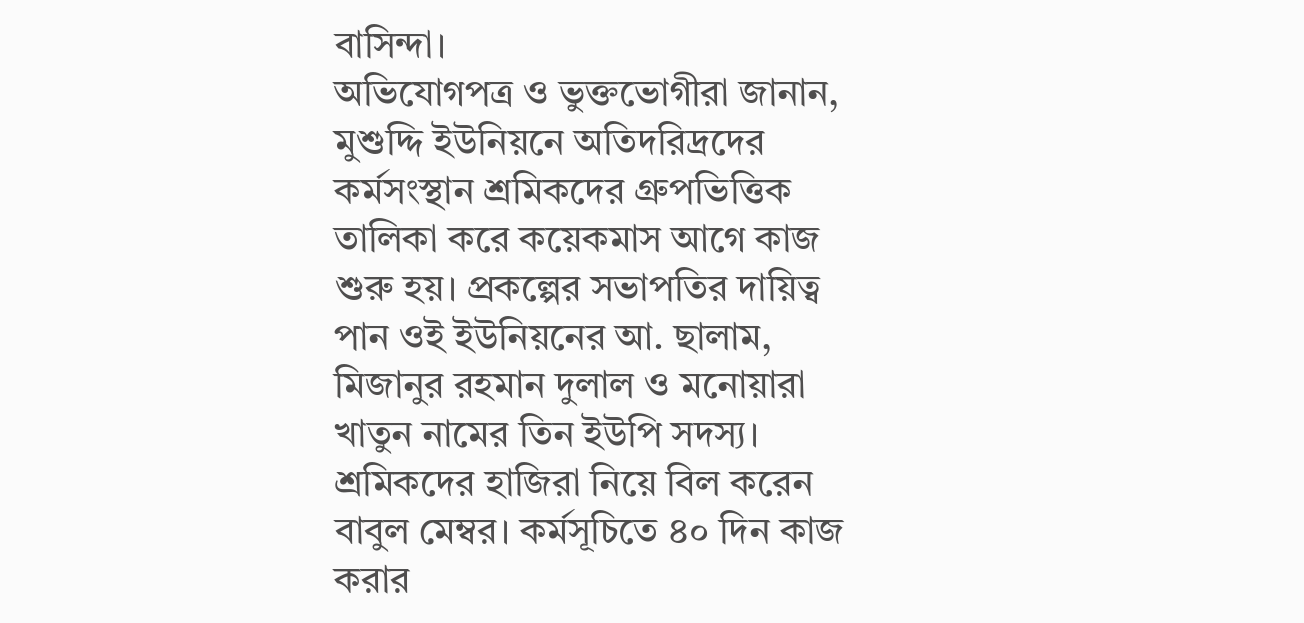বাসিন্দা।
অভিযোগপত্র ও ভুক্তভোগীরা জানান, মুশুদ্দি ইউনিয়নে অতিদরিদ্রদের কর্মসংস্থান শ্রমিকদের গ্রুপভিত্তিক তালিকা করে কয়েকমাস আগে কাজ শুরু হয়। প্রকল্পের সভাপতির দায়িত্ব পান ওই ইউনিয়নের আ. ছালাম, মিজানুর রহমান দুলাল ও মনোয়ারা খাতুন নামের তিন ইউপি সদস্য। শ্রমিকদের হাজিরা নিয়ে বিল করেন বাবুল মেম্বর। কর্মসূচিতে ৪০ দিন কাজ করার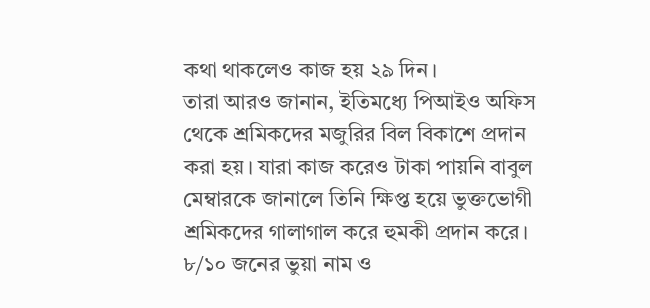কথা থাকলেও কাজ হয় ২৯ দিন।
তারা আরও জানান, ইতিমধ্যে পিআইও অফিস থেকে শ্রমিকদের মজুরির বিল বিকাশে প্রদান করা হয়। যারা কাজ করেও টাকা পায়নি বাবুল মেম্বারকে জানালে তিনি ক্ষিপ্ত হয়ে ভুক্তভোগী শ্রমিকদের গালাগাল করে হুমকী প্রদান করে। ৮/১০ জনের ভুয়া নাম ও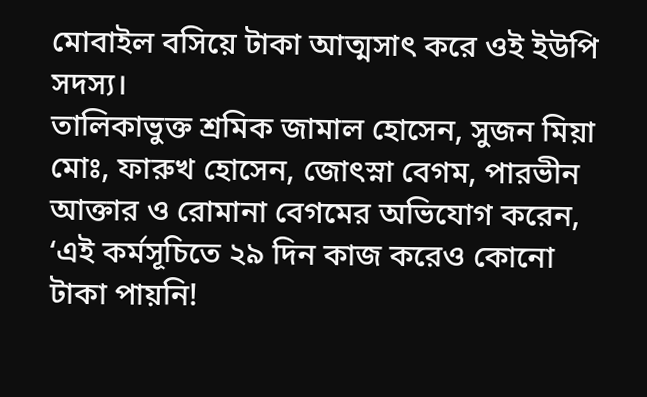মোবাইল বসিয়ে টাকা আত্মসাৎ করে ওই ইউপি সদস্য।
তালিকাভুক্ত শ্রমিক জামাল হোসেন, সুজন মিয়া মোঃ, ফারুখ হোসেন, জোৎস্না বেগম, পারভীন আক্তার ও রোমানা বেগমের অভিযোগ করেন, ‘এই কর্মসূচিতে ২৯ দিন কাজ করেও কোনো টাকা পায়নি!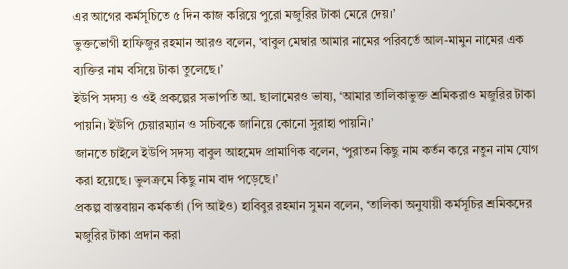এর আগের কর্মসূচিতে ৫ দিন কাজ করিয়ে পুরো মজুরির টাকা মেরে দেয়।’
ভুক্তভোগী হাফিজুর রহমান আরও বলেন, ‘বাবুল মেম্বার আমার নামের পরিবর্তে আল-মামুন নামের এক ব্যক্তির নাম বসিয়ে টাকা তুলেছে।’
ইউপি সদস্য ও ওই প্রকল্পের সভাপতি আ. ছালামেরও ভাষ্য, ‘আমার তালিকাভুক্ত শ্রমিকরাও মজুরির টাকা পায়নি। ইউপি চেয়ারম্যান ও সচিবকে জানিয়ে কোনো সুরাহা পায়নি।’
জানতে চাইলে ইউপি সদস্য বাবুল আহমেদ প্রামাণিক বলেন, ‘পুরাতন কিছু নাম কর্তন করে নতুন নাম যোগ করা হয়েছে। ভুলক্রমে কিছু নাম বাদ পড়েছে।’
প্রকল্প বাস্তবায়ন কর্মকর্তা (পি আইও) হাবিবুর রহমান সুমন বলেন, ‘তালিকা অনুযায়ী কর্মসূচির শ্রমিকদের মজুরির টাকা প্রদান করা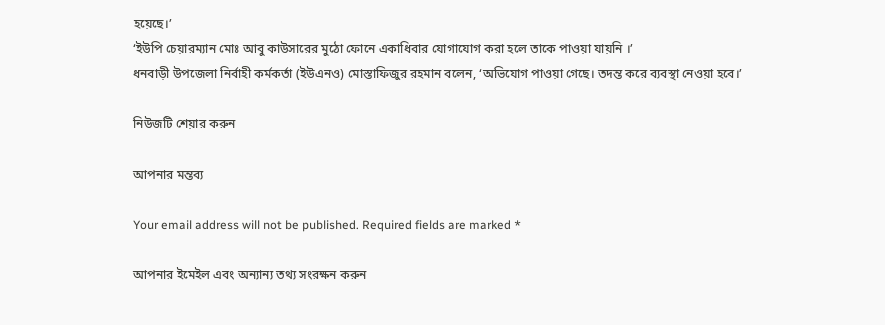হয়েছে।’
‘ইউপি চেয়ারম্যান মোঃ আবু কাউসারের মুঠো ফোনে একাধিবার যোগাযোগ করা হলে তাকে পাওয়া যায়নি ।’
ধনবাড়ী উপজেলা নির্বাহী কর্মকর্তা (ইউএনও) মোস্তাফিজুর রহমান বলেন, ‘অভিযোগ পাওয়া গেছে। তদন্ত করে ব্যবস্থা নেওয়া হবে।’

নিউজটি শেয়ার করুন

আপনার মন্তব্য

Your email address will not be published. Required fields are marked *

আপনার ইমেইল এবং অন্যান্য তথ্য সংরক্ষন করুন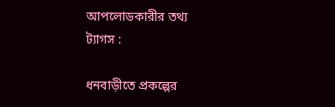আপলোডকারীর তথ্য
ট্যাগস :

ধনবাড়ীতে প্রকল্পের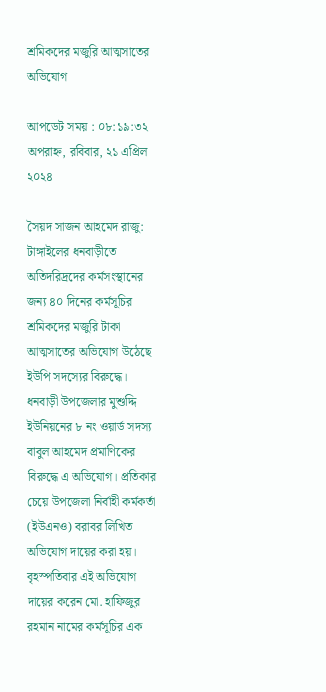শ্রমিকদের মজুরি আত্মসাতের অভিযোগ

আপডেট সময় : ০৮:১৯:৩২ অপরাহ্ন, রবিবার, ২১ এপ্রিল ২০২৪

সৈয়দ সাজন আহমেদ রাজু: টাঙ্গাইলের ধনবাড়ীতে অতিদরিদ্রদের কর্মসংস্থানের জন্য ৪০ দিনের কর্মসূচির শ্রমিকদের মজুরি টাকা আত্মসাতের অভিযোগ উঠেছে ইউপি সদস্যের বিরুদ্ধে।
ধনবাড়ী উপজেলার মুশুদ্দি ইউনিয়নের ৮ নং ওয়ার্ড সদস্য বাবুল আহমেদ প্রমাণিকের বিরুদ্ধে এ অভিযোগ। প্রতিকার চেয়ে উপজেলা নির্বাহী কর্মকর্তা (ইউএনও) বরাবর লিখিত অভিযোগ দায়ের করা হয়।
বৃহস্পতিবার এই অভিযোগ দায়ের করেন মো. হাফিজুর রহমান নামের কর্মসূচির এক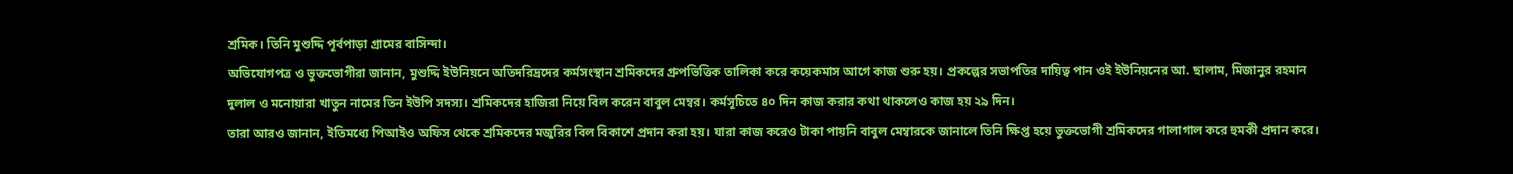শ্রমিক। তিনি মুশুদ্দি পূর্বপাড়া গ্রামের বাসিন্দা।
অভিযোগপত্র ও ভুক্তভোগীরা জানান, মুশুদ্দি ইউনিয়নে অতিদরিদ্রদের কর্মসংস্থান শ্রমিকদের গ্রুপভিত্তিক তালিকা করে কয়েকমাস আগে কাজ শুরু হয়। প্রকল্পের সভাপতির দায়িত্ব পান ওই ইউনিয়নের আ. ছালাম, মিজানুর রহমান দুলাল ও মনোয়ারা খাতুন নামের তিন ইউপি সদস্য। শ্রমিকদের হাজিরা নিয়ে বিল করেন বাবুল মেম্বর। কর্মসূচিতে ৪০ দিন কাজ করার কথা থাকলেও কাজ হয় ২৯ দিন।
তারা আরও জানান, ইতিমধ্যে পিআইও অফিস থেকে শ্রমিকদের মজুরির বিল বিকাশে প্রদান করা হয়। যারা কাজ করেও টাকা পায়নি বাবুল মেম্বারকে জানালে তিনি ক্ষিপ্ত হয়ে ভুক্তভোগী শ্রমিকদের গালাগাল করে হুমকী প্রদান করে।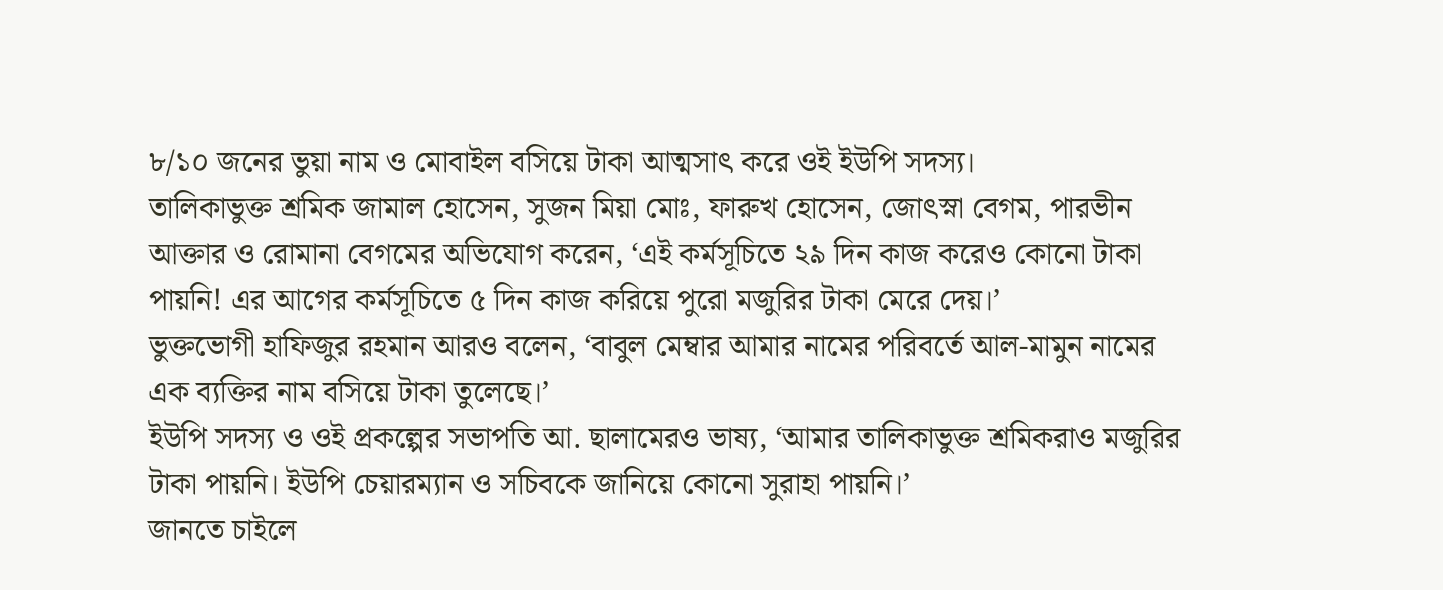৮/১০ জনের ভুয়া নাম ও মোবাইল বসিয়ে টাকা আত্মসাৎ করে ওই ইউপি সদস্য।
তালিকাভুক্ত শ্রমিক জামাল হোসেন, সুজন মিয়া মোঃ, ফারুখ হোসেন, জোৎস্না বেগম, পারভীন আক্তার ও রোমানা বেগমের অভিযোগ করেন, ‘এই কর্মসূচিতে ২৯ দিন কাজ করেও কোনো টাকা পায়নি! এর আগের কর্মসূচিতে ৫ দিন কাজ করিয়ে পুরো মজুরির টাকা মেরে দেয়।’
ভুক্তভোগী হাফিজুর রহমান আরও বলেন, ‘বাবুল মেম্বার আমার নামের পরিবর্তে আল-মামুন নামের এক ব্যক্তির নাম বসিয়ে টাকা তুলেছে।’
ইউপি সদস্য ও ওই প্রকল্পের সভাপতি আ. ছালামেরও ভাষ্য, ‘আমার তালিকাভুক্ত শ্রমিকরাও মজুরির টাকা পায়নি। ইউপি চেয়ারম্যান ও সচিবকে জানিয়ে কোনো সুরাহা পায়নি।’
জানতে চাইলে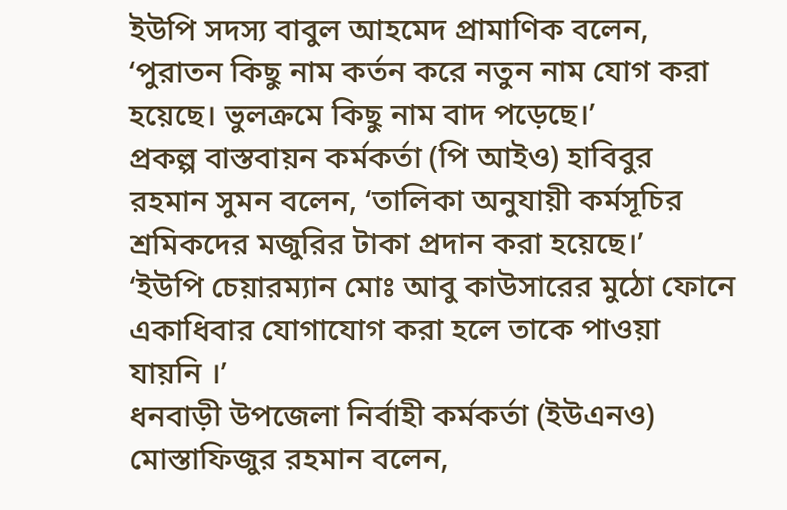ইউপি সদস্য বাবুল আহমেদ প্রামাণিক বলেন, ‘পুরাতন কিছু নাম কর্তন করে নতুন নাম যোগ করা হয়েছে। ভুলক্রমে কিছু নাম বাদ পড়েছে।’
প্রকল্প বাস্তবায়ন কর্মকর্তা (পি আইও) হাবিবুর রহমান সুমন বলেন, ‘তালিকা অনুযায়ী কর্মসূচির শ্রমিকদের মজুরির টাকা প্রদান করা হয়েছে।’
‘ইউপি চেয়ারম্যান মোঃ আবু কাউসারের মুঠো ফোনে একাধিবার যোগাযোগ করা হলে তাকে পাওয়া যায়নি ।’
ধনবাড়ী উপজেলা নির্বাহী কর্মকর্তা (ইউএনও) মোস্তাফিজুর রহমান বলেন,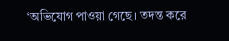‘অভিযোগ পাওয়া গেছে। তদন্ত করে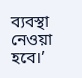ব্যবস্থা নেওয়া হবে।’